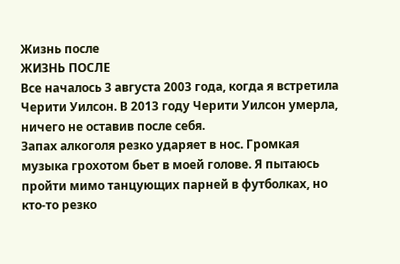Жизнь после
ЖИЗНЬ ПОСЛЕ
Все началось 3 августа 2003 года, когда я встретила Черити Уилсон. В 2013 году Черити Уилсон умерла, ничего не оставив после себя.
Запах алкоголя резко ударяет в нос. Громкая музыка грохотом бьет в моей голове. Я пытаюсь пройти мимо танцующих парней в футболках, но кто-то резко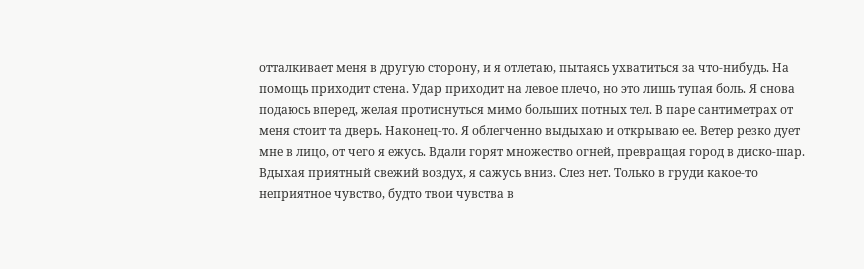отталкивает меня в другую сторону, и я отлетаю, пытаясь ухватиться за что-нибудь. На помощь приходит стена. Удар приходит на левое плечо, но это лишь тупая боль. Я снова подаюсь вперед, желая протиснуться мимо больших потных тел. В паре сантиметрах от меня стоит та дверь. Наконец-то. Я облегченно выдыхаю и открываю ее. Ветер резко дует мне в лицо, от чего я ежусь. Вдали горят множество огней, превращая город в диско-шар. Вдыхая приятный свежий воздух, я сажусь вниз. Слез нет. Только в груди какое-то неприятное чувство, будто твои чувства в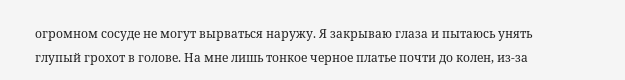огромном сосуде не могут вырваться наружу. Я закрываю глаза и пытаюсь унять глупый грохот в голове. На мне лишь тонкое черное платье почти до колен, из-за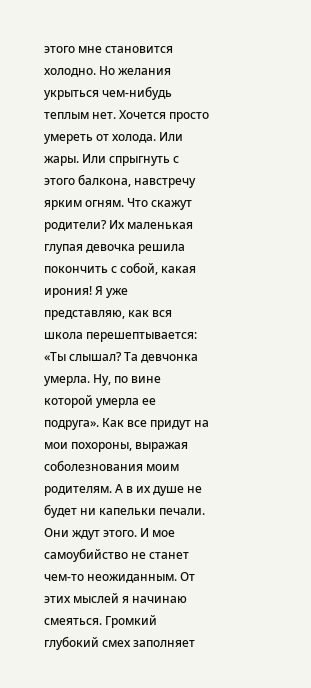этого мне становится холодно. Но желания укрыться чем-нибудь теплым нет. Хочется просто умереть от холода. Или жары. Или спрыгнуть с этого балкона, навстречу ярким огням. Что скажут родители? Их маленькая глупая девочка решила покончить с собой, какая ирония! Я уже представляю, как вся школа перешептывается: «Ты слышал? Та девчонка умерла. Ну, по вине которой умерла ее подруга». Как все придут на мои похороны, выражая соболезнования моим родителям. А в их душе не будет ни капельки печали. Они ждут этого. И мое самоубийство не станет чем-то неожиданным. От этих мыслей я начинаю смеяться. Громкий глубокий смех заполняет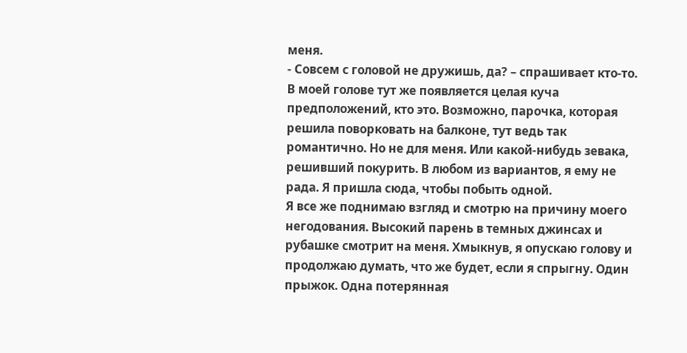меня.
- Совсем с головой не дружишь, да? – спрашивает кто-то.
В моей голове тут же появляется целая куча предположений, кто это. Возможно, парочка, которая решила поворковать на балконе, тут ведь так романтично. Но не для меня. Или какой-нибудь зевака, решивший покурить. В любом из вариантов, я ему не рада. Я пришла сюда, чтобы побыть одной.
Я все же поднимаю взгляд и смотрю на причину моего негодования. Высокий парень в темных джинсах и рубашке смотрит на меня. Хмыкнув, я опускаю голову и продолжаю думать, что же будет, если я спрыгну. Один прыжок. Одна потерянная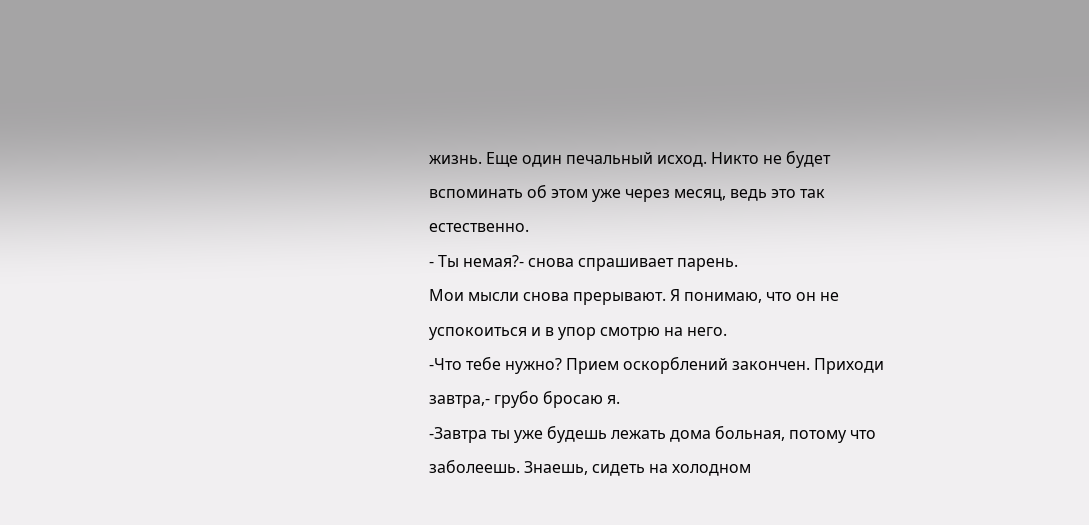жизнь. Еще один печальный исход. Никто не будет вспоминать об этом уже через месяц, ведь это так естественно.
- Ты немая?- снова спрашивает парень.
Мои мысли снова прерывают. Я понимаю, что он не успокоиться и в упор смотрю на него.
-Что тебе нужно? Прием оскорблений закончен. Приходи завтра,- грубо бросаю я.
-Завтра ты уже будешь лежать дома больная, потому что заболеешь. Знаешь, сидеть на холодном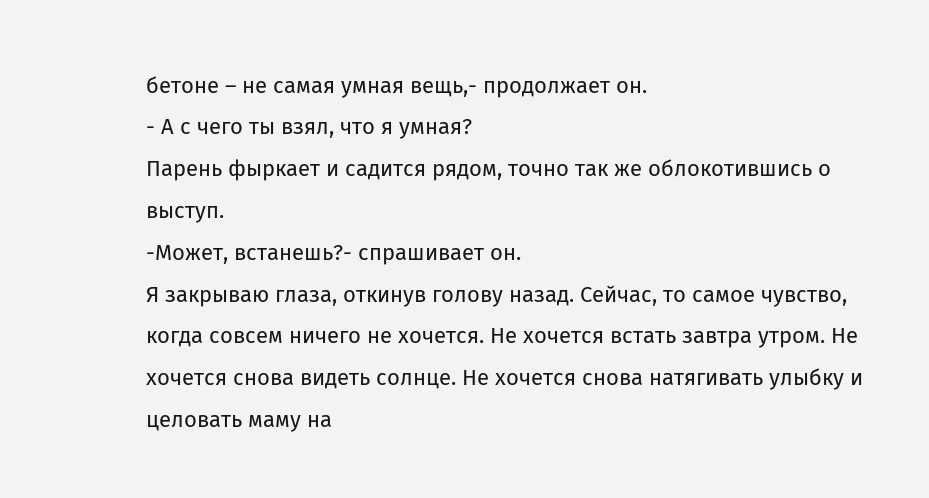бетоне – не самая умная вещь,- продолжает он.
- А с чего ты взял, что я умная?
Парень фыркает и садится рядом, точно так же облокотившись о выступ.
-Может, встанешь?- спрашивает он.
Я закрываю глаза, откинув голову назад. Сейчас, то самое чувство, когда совсем ничего не хочется. Не хочется встать завтра утром. Не хочется снова видеть солнце. Не хочется снова натягивать улыбку и целовать маму на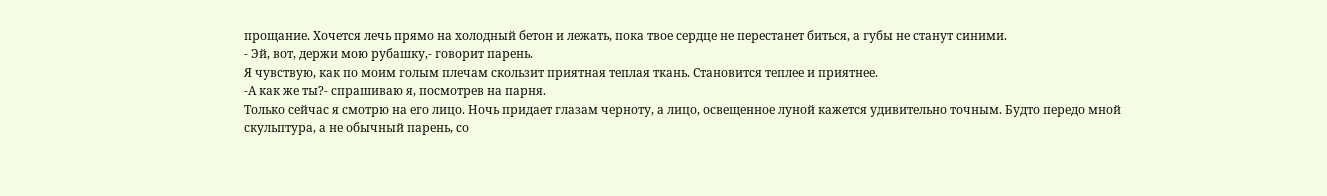прощание. Хочется лечь прямо на холодный бетон и лежать, пока твое сердце не перестанет биться, а губы не станут синими.
- Эй, вот, держи мою рубашку,- говорит парень.
Я чувствую, как по моим голым плечам скользит приятная теплая ткань. Становится теплее и приятнее.
-А как же ты?- спрашиваю я, посмотрев на парня.
Только сейчас я смотрю на его лицо. Ночь придает глазам черноту, а лицо, освещенное луной кажется удивительно точным. Будто передо мной скульптура, а не обычный парень, со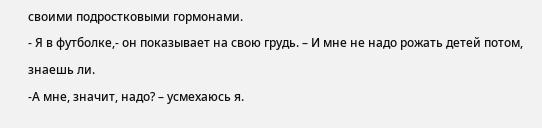своими подростковыми гормонами.
- Я в футболке,- он показывает на свою грудь. – И мне не надо рожать детей потом, знаешь ли.
-А мне, значит, надо? – усмехаюсь я.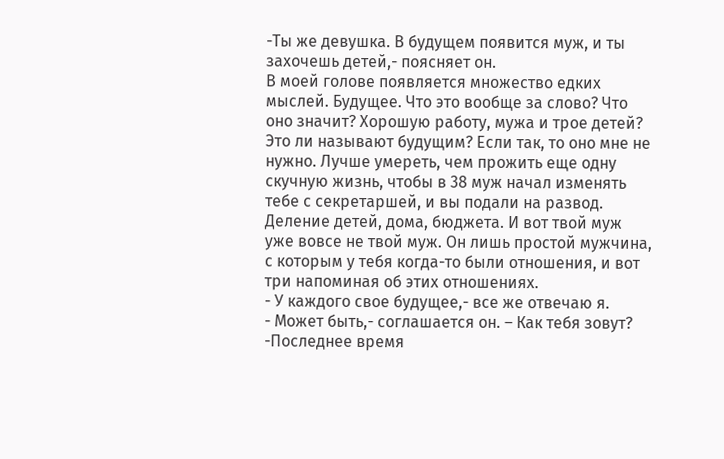-Ты же девушка. В будущем появится муж, и ты захочешь детей,- поясняет он.
В моей голове появляется множество едких мыслей. Будущее. Что это вообще за слово? Что оно значит? Хорошую работу, мужа и трое детей? Это ли называют будущим? Если так, то оно мне не нужно. Лучше умереть, чем прожить еще одну скучную жизнь, чтобы в 38 муж начал изменять тебе с секретаршей, и вы подали на развод. Деление детей, дома, бюджета. И вот твой муж уже вовсе не твой муж. Он лишь простой мужчина, с которым у тебя когда-то были отношения, и вот три напоминая об этих отношениях.
- У каждого свое будущее,- все же отвечаю я.
- Может быть,- соглашается он. – Как тебя зовут?
-Последнее время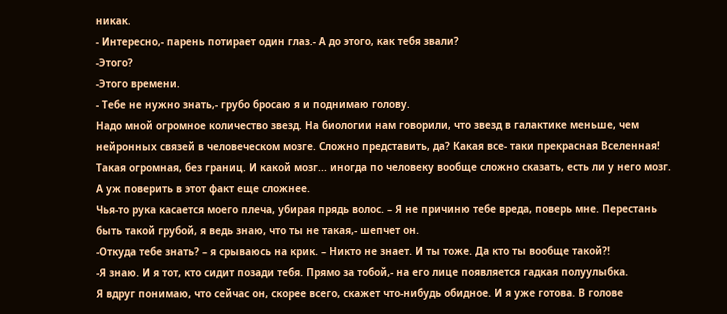никак.
- Интересно,- парень потирает один глаз.- А до этого, как тебя звали?
-Этого?
-Этого времени.
- Тебе не нужно знать,- грубо бросаю я и поднимаю голову.
Надо мной огромное количество звезд. На биологии нам говорили, что звезд в галактике меньше, чем нейронных связей в человеческом мозге. Сложно представить, да? Какая все- таки прекрасная Вселенная! Такая огромная, без границ. И какой мозг... иногда по человеку вообще сложно сказать, есть ли у него мозг. А уж поверить в этот факт еще сложнее.
Чья-то рука касается моего плеча, убирая прядь волос. – Я не причиню тебе вреда, поверь мне. Перестань быть такой грубой, я ведь знаю, что ты не такая,- шепчет он.
-Откуда тебе знать? – я срываюсь на крик. – Никто не знает. И ты тоже. Да кто ты вообще такой?!
-Я знаю. И я тот, кто сидит позади тебя. Прямо за тобой,- на его лице появляется гадкая полуулыбка.
Я вдруг понимаю, что сейчас он, скорее всего, скажет что-нибудь обидное. И я уже готова. В голове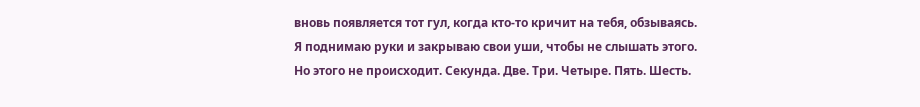вновь появляется тот гул, когда кто-то кричит на тебя, обзываясь. Я поднимаю руки и закрываю свои уши, чтобы не слышать этого. Но этого не происходит. Секунда. Две. Три. Четыре. Пять. Шесть.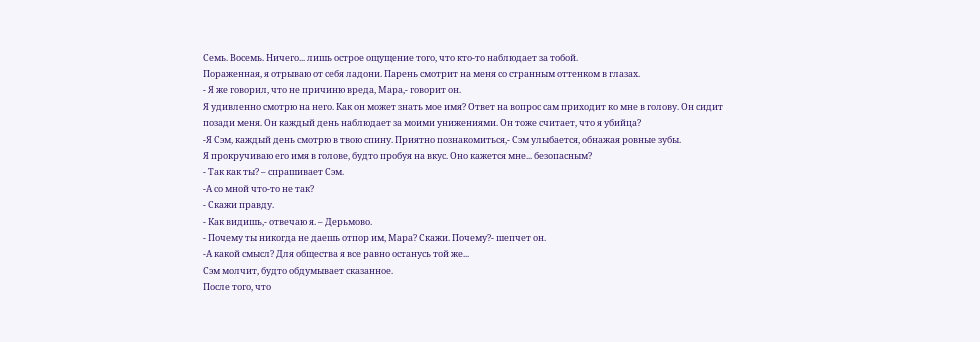Семь. Восемь. Ничего... лишь острое ощущение того, что кто-то наблюдает за тобой.
Пораженная, я отрываю от себя ладони. Парень смотрит на меня со странным оттенком в глазах.
- Я же говорил, что не причиню вреда, Мара,- говорит он.
Я удивленно смотрю на него. Как он может знать мое имя? Ответ на вопрос сам приходит ко мне в голову. Он сидит позади меня. Он каждый день наблюдает за моими унижениями. Он тоже считает, что я убийца?
-Я Сэм, каждый день смотрю в твою спину. Приятно познакомиться,- Сэм улыбается, обнажая ровные зубы.
Я прокручиваю его имя в голове, будто пробуя на вкус. Оно кажется мне... безопасным?
- Так как ты? – спрашивает Сэм.
-А со мной что-то не так?
- Скажи правду.
- Как видишь,- отвечаю я. – Дерьмово.
- Почему ты никогда не даешь отпор им, Мара? Скажи. Почему?- шепчет он.
-А какой смысл? Для общества я все равно останусь той же...
Сэм молчит, будто обдумывает сказанное.
После того, что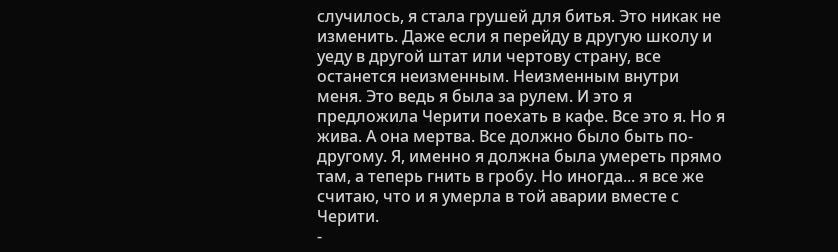случилось, я стала грушей для битья. Это никак не изменить. Даже если я перейду в другую школу и уеду в другой штат или чертову страну, все останется неизменным. Неизменным внутри меня. Это ведь я была за рулем. И это я предложила Черити поехать в кафе. Все это я. Но я жива. А она мертва. Все должно было быть по-другому. Я, именно я должна была умереть прямо там, а теперь гнить в гробу. Но иногда... я все же считаю, что и я умерла в той аварии вместе с Черити.
-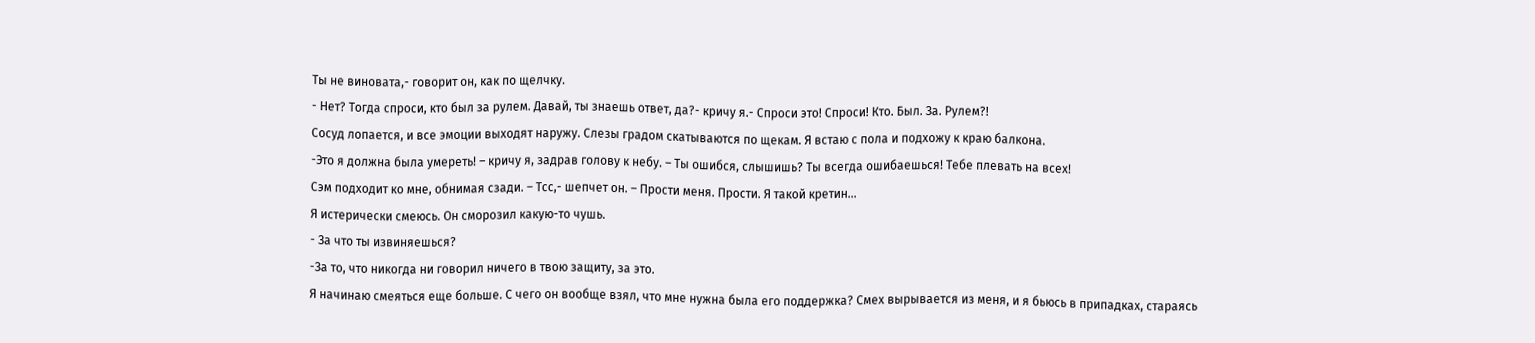Ты не виновата,- говорит он, как по щелчку.
- Нет? Тогда спроси, кто был за рулем. Давай, ты знаешь ответ, да?- кричу я.- Спроси это! Спроси! Кто. Был. За. Рулем?!
Сосуд лопается, и все эмоции выходят наружу. Слезы градом скатываются по щекам. Я встаю с пола и подхожу к краю балкона.
-Это я должна была умереть! – кричу я, задрав голову к небу. – Ты ошибся, слышишь? Ты всегда ошибаешься! Тебе плевать на всех!
Сэм подходит ко мне, обнимая сзади. – Тсс,- шепчет он. – Прости меня. Прости. Я такой кретин...
Я истерически смеюсь. Он сморозил какую-то чушь.
- За что ты извиняешься?
-За то, что никогда ни говорил ничего в твою защиту, за это.
Я начинаю смеяться еще больше. С чего он вообще взял, что мне нужна была его поддержка? Смех вырывается из меня, и я бьюсь в припадках, стараясь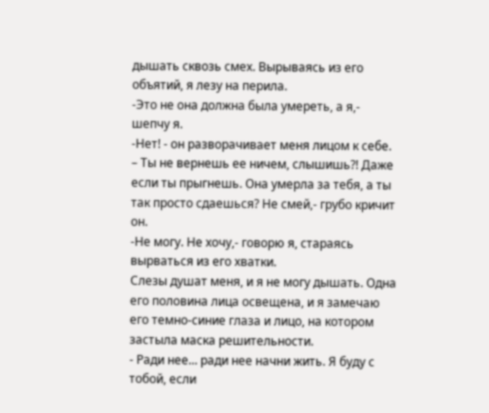дышать сквозь смех. Вырываясь из его объятий, я лезу на перила.
-Это не она должна была умереть, а я,- шепчу я.
-Нет! - он разворачивает меня лицом к себе. – Ты не вернешь ее ничем, слышишь?! Даже если ты прыгнешь. Она умерла за тебя, а ты так просто сдаешься? Не смей,- грубо кричит он.
-Не могу. Не хочу,- говорю я, стараясь вырваться из его хватки.
Слезы душат меня, и я не могу дышать. Одна его половина лица освещена, и я замечаю его темно-синие глаза и лицо, на котором застыла маска решительности.
- Ради нее... ради нее начни жить. Я буду с тобой, если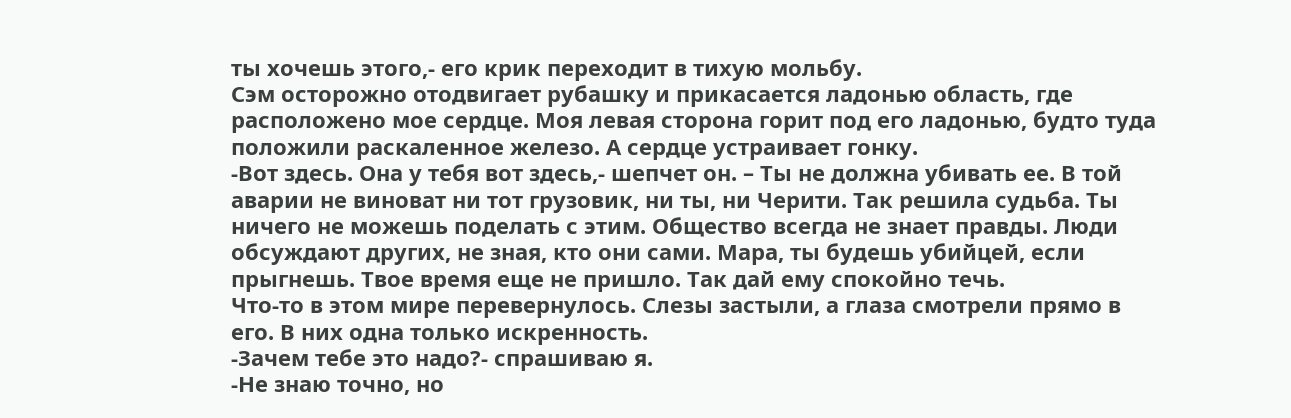ты хочешь этого,- его крик переходит в тихую мольбу.
Сэм осторожно отодвигает рубашку и прикасается ладонью область, где расположено мое сердце. Моя левая сторона горит под его ладонью, будто туда положили раскаленное железо. А сердце устраивает гонку.
-Вот здесь. Она у тебя вот здесь,- шепчет он. – Ты не должна убивать ее. В той аварии не виноват ни тот грузовик, ни ты, ни Черити. Так решила судьба. Ты ничего не можешь поделать с этим. Общество всегда не знает правды. Люди обсуждают других, не зная, кто они сами. Мара, ты будешь убийцей, если прыгнешь. Твое время еще не пришло. Так дай ему спокойно течь.
Что-то в этом мире перевернулось. Слезы застыли, а глаза смотрели прямо в его. В них одна только искренность.
-Зачем тебе это надо?- спрашиваю я.
-Не знаю точно, но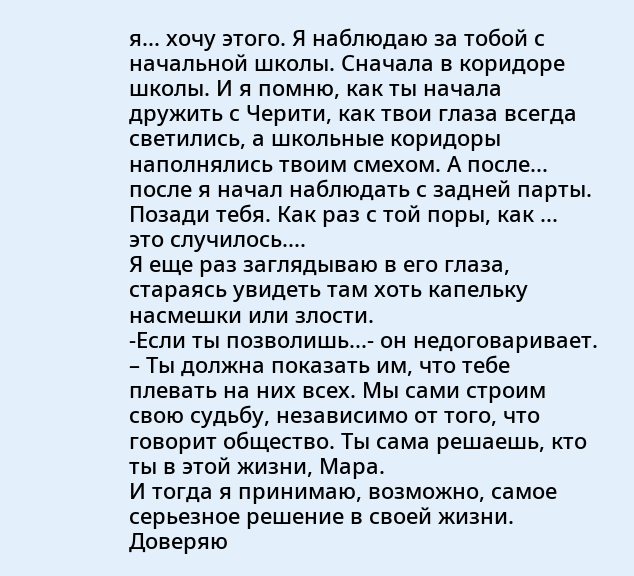я... хочу этого. Я наблюдаю за тобой с начальной школы. Сначала в коридоре школы. И я помню, как ты начала дружить с Черити, как твои глаза всегда светились, а школьные коридоры наполнялись твоим смехом. А после... после я начал наблюдать с задней парты. Позади тебя. Как раз с той поры, как ... это случилось....
Я еще раз заглядываю в его глаза, стараясь увидеть там хоть капельку насмешки или злости.
-Если ты позволишь...- он недоговаривает. – Ты должна показать им, что тебе плевать на них всех. Мы сами строим свою судьбу, независимо от того, что говорит общество. Ты сама решаешь, кто ты в этой жизни, Мара.
И тогда я принимаю, возможно, самое серьезное решение в своей жизни. Доверяю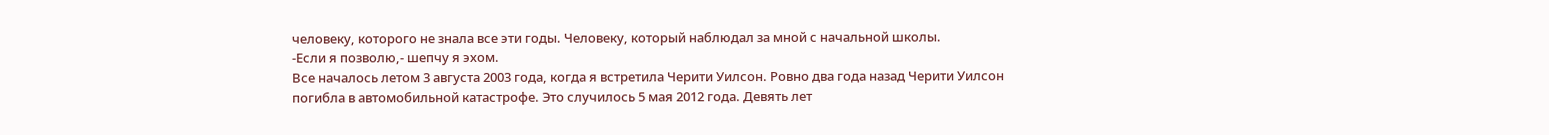человеку, которого не знала все эти годы. Человеку, который наблюдал за мной с начальной школы.
-Если я позволю,- шепчу я эхом.
Все началось летом 3 августа 2003 года, когда я встретила Черити Уилсон. Ровно два года назад Черити Уилсон погибла в автомобильной катастрофе. Это случилось 5 мая 2012 года. Девять лет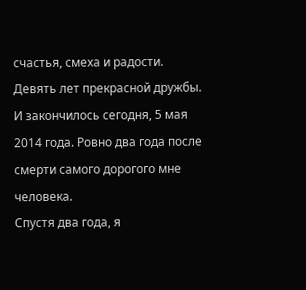счастья, смеха и радости. Девять лет прекрасной дружбы. И закончилось сегодня, 5 мая 2014 года. Ровно два года после смерти самого дорогого мне человека.
Спустя два года, я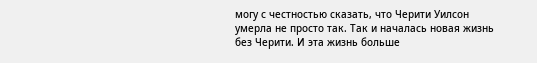могу с честностью сказать, что Черити Уилсон умерла не просто так. Так и началась новая жизнь без Черити. И эта жизнь больше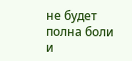не будет полна боли и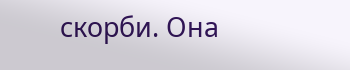скорби. Она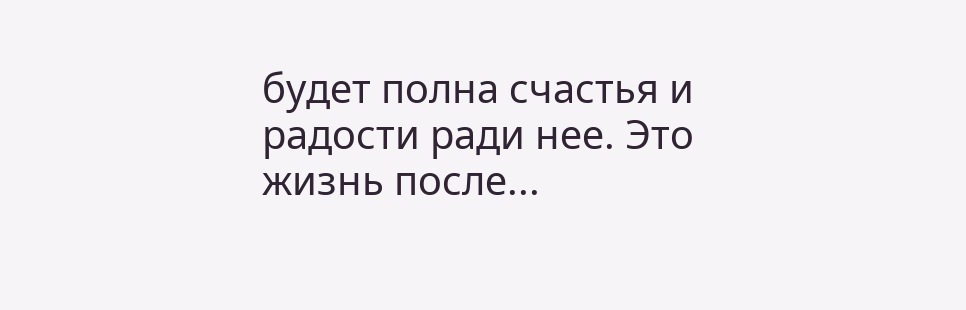будет полна счастья и радости ради нее. Это жизнь после...